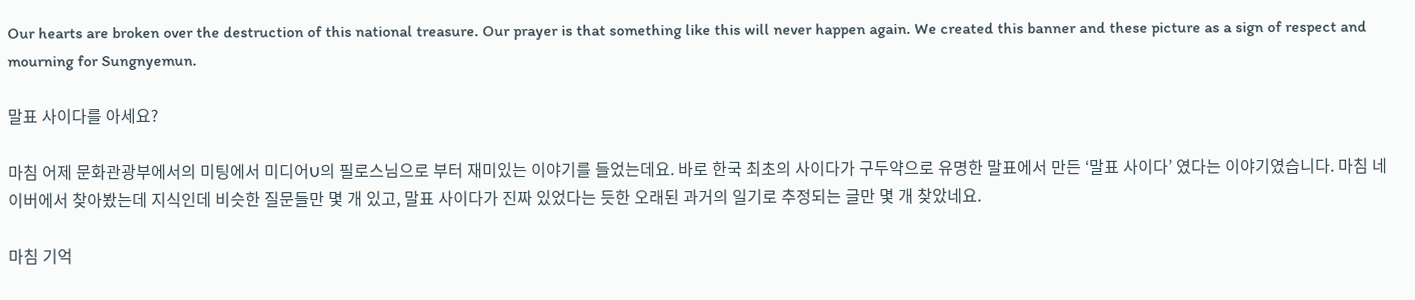Our hearts are broken over the destruction of this national treasure. Our prayer is that something like this will never happen again. We created this banner and these picture as a sign of respect and mourning for Sungnyemun.

말표 사이다를 아세요?

마침 어제 문화관광부에서의 미팅에서 미디어U의 필로스님으로 부터 재미있는 이야기를 들었는데요. 바로 한국 최초의 사이다가 구두약으로 유명한 말표에서 만든 ‘말표 사이다’ 였다는 이야기였습니다. 마침 네이버에서 찾아봤는데 지식인데 비슷한 질문들만 몇 개 있고, 말표 사이다가 진짜 있었다는 듯한 오래된 과거의 일기로 추정되는 글만 몇 개 찾았네요.

마침 기억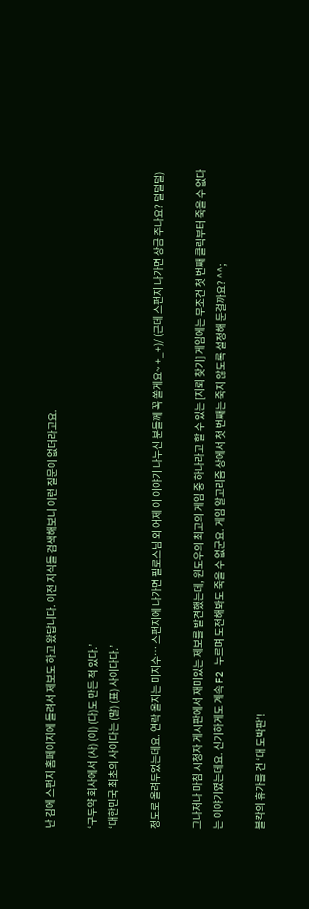난 김에 스펀지 홈페이지에 들려서 제보도 하고 왔답니다. 이전 지식들 검색해보니 이런 질문이 없더라고요.

‘구두약 회사에서 (사) (이) (다)도 만든 적 있다.’
‘대한민국 최초의 사이다는 (말) (표) 사이다다.’

정도로 올려두었는데요. 연락 올지는 미지수… 스펀지에 나가면 필로스님 외 어제 이 이야기 나누신 분들께 꼭 쏠게요~ +_+)/ (근데 스펀지 나가면 상금 주나요? 덜덜덜)

그나저나 마침 시청자 게시판에서 재미있는 제보를 발견했는데, 윈도우의 최고의 게임 중 하나라고 할 수 있는 [지뢰 찾기] 게임에는 무조건 첫 번째 클릭부터 죽을 수 없다는 이야기였는데요. 신기하게도 계속 F2 누르며 도전해봐도 죽을 수 없군요. 게임 알고리즘 상에서 첫 번째는 죽지 않도록 설정해 둔걸까요? ^^;

블칵의 휴가를 건 ‘대 도박판’!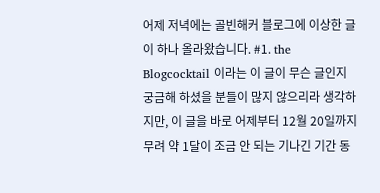어제 저녁에는 골빈해커 블로그에 이상한 글이 하나 올라왔습니다. #1. the Blogcocktail 이라는 이 글이 무슨 글인지 궁금해 하셨을 분들이 많지 않으리라 생각하지만, 이 글을 바로 어제부터 12월 20일까지 무려 약 1달이 조금 안 되는 기나긴 기간 동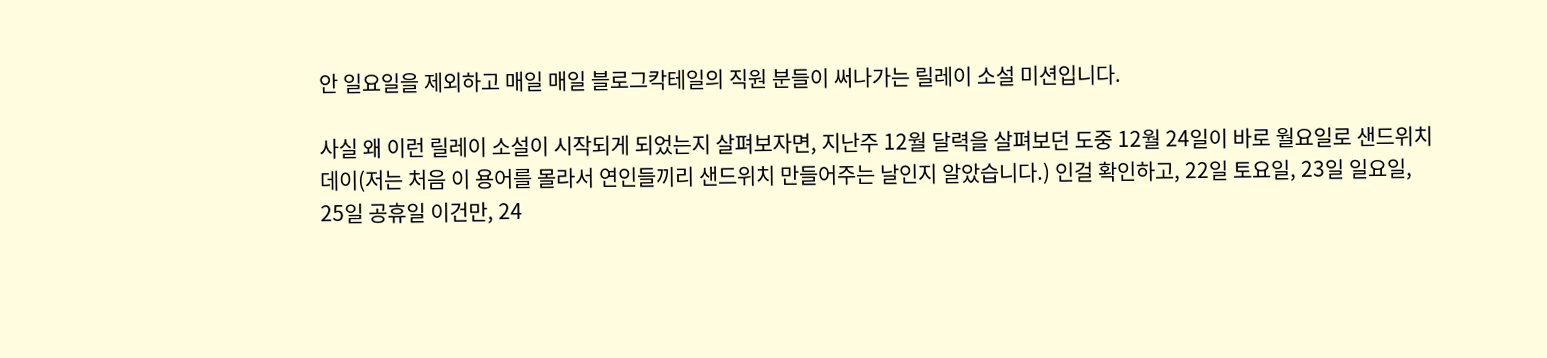안 일요일을 제외하고 매일 매일 블로그칵테일의 직원 분들이 써나가는 릴레이 소설 미션입니다.

사실 왜 이런 릴레이 소설이 시작되게 되었는지 살펴보자면, 지난주 12월 달력을 살펴보던 도중 12월 24일이 바로 월요일로 샌드위치데이(저는 처음 이 용어를 몰라서 연인들끼리 샌드위치 만들어주는 날인지 알았습니다.) 인걸 확인하고, 22일 토요일, 23일 일요일, 25일 공휴일 이건만, 24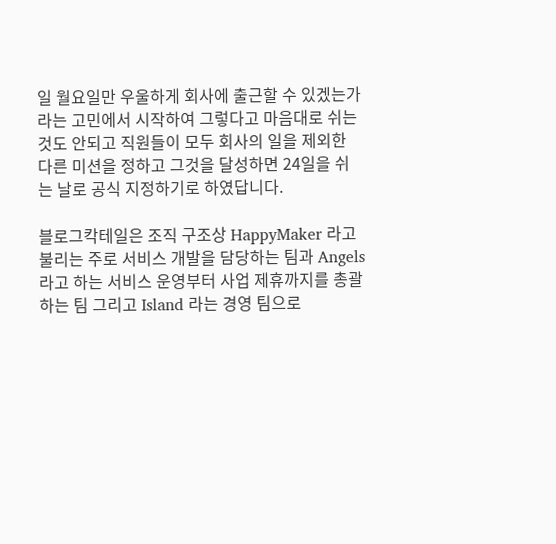일 월요일만 우울하게 회사에 출근할 수 있겠는가 라는 고민에서 시작하여 그렇다고 마음대로 쉬는 것도 안되고 직원들이 모두 회사의 일을 제외한 다른 미션을 정하고 그것을 달성하면 24일을 쉬는 날로 공식 지정하기로 하였답니다.

블로그칵테일은 조직 구조상 HappyMaker 라고 불리는 주로 서비스 개발을 담당하는 팀과 Angels 라고 하는 서비스 운영부터 사업 제휴까지를 총괄하는 팀 그리고 Island 라는 경영 팀으로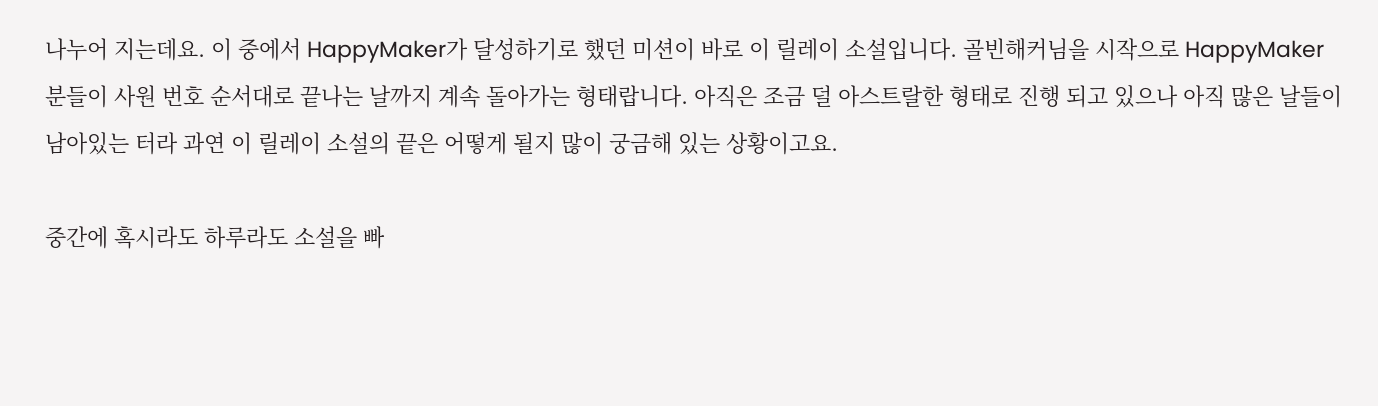나누어 지는데요. 이 중에서 HappyMaker가 달성하기로 했던 미션이 바로 이 릴레이 소설입니다. 골빈해커님을 시작으로 HappyMaker 분들이 사원 번호 순서대로 끝나는 날까지 계속 돌아가는 형태랍니다. 아직은 조금 덜 아스트랄한 형태로 진행 되고 있으나 아직 많은 날들이 남아있는 터라 과연 이 릴레이 소설의 끝은 어떻게 될지 많이 궁금해 있는 상황이고요.

중간에 혹시라도 하루라도 소설을 빠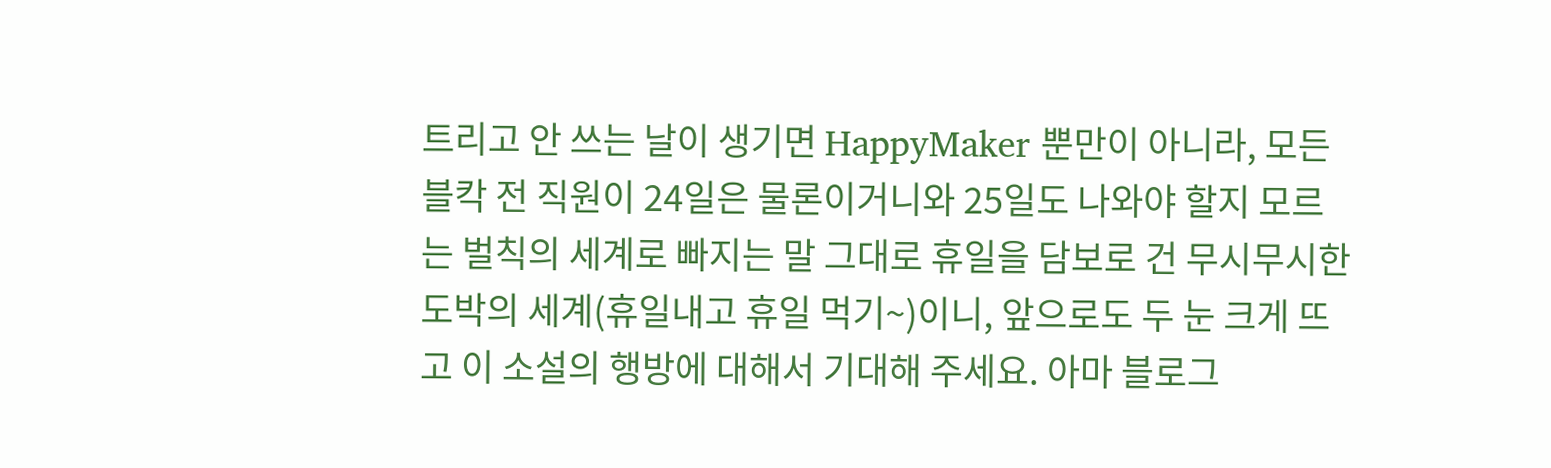트리고 안 쓰는 날이 생기면 HappyMaker 뿐만이 아니라, 모든 블칵 전 직원이 24일은 물론이거니와 25일도 나와야 할지 모르는 벌칙의 세계로 빠지는 말 그대로 휴일을 담보로 건 무시무시한 도박의 세계(휴일내고 휴일 먹기~)이니, 앞으로도 두 눈 크게 뜨고 이 소설의 행방에 대해서 기대해 주세요. 아마 블로그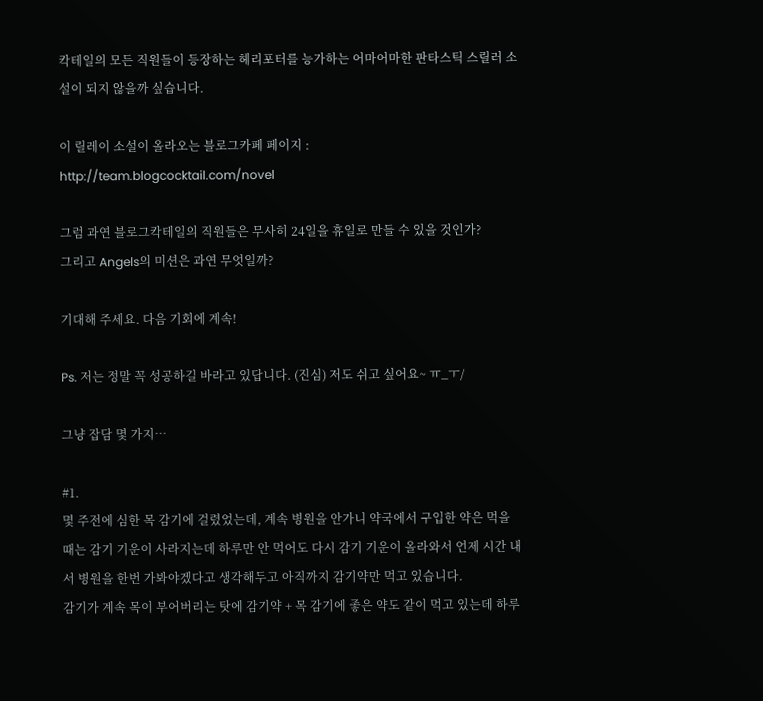칵테일의 모든 직원들이 등장하는 헤리포터를 능가하는 어마어마한 판타스틱 스릴러 소설이 되지 않을까 싶습니다.

이 릴레이 소설이 올라오는 블로그카페 페이지 : http://team.blogcocktail.com/novel

그럼 과연 블로그칵테일의 직원들은 무사히 24일을 휴일로 만들 수 있을 것인가?
그리고 Angels의 미션은 과연 무엇일까?

기대해 주세요. 다음 기회에 계속!

Ps. 저는 정말 꼭 성공하길 바라고 있답니다. (진심) 저도 쉬고 싶어요~ ㅠ_ㅜ/

그냥 잡담 몇 가지…

#1.
몇 주전에 심한 목 감기에 걸렸었는데, 계속 병원을 안가니 약국에서 구입한 약은 먹을 때는 감기 기운이 사라지는데 하루만 안 먹어도 다시 감기 기운이 올라와서 언제 시간 내서 병원을 한번 가봐야겠다고 생각해두고 아직까지 감기약만 먹고 있습니다.
감기가 계속 목이 부어버리는 탓에 감기약 + 목 감기에 좋은 약도 같이 먹고 있는데 하루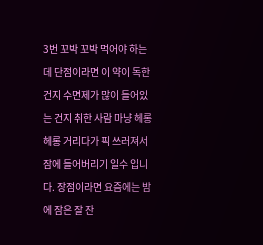3번 꼬박 꼬박 먹어야 하는데 단점이라면 이 약이 독한 건지 수면제가 많이 들어있는 건지 취한 사람 마냥 헤롱 헤롱 거리다가 픽 쓰러져서 잠에 들어버리기 일수 입니다. 장점이라면 요즘에는 밤에 잠은 잘 잔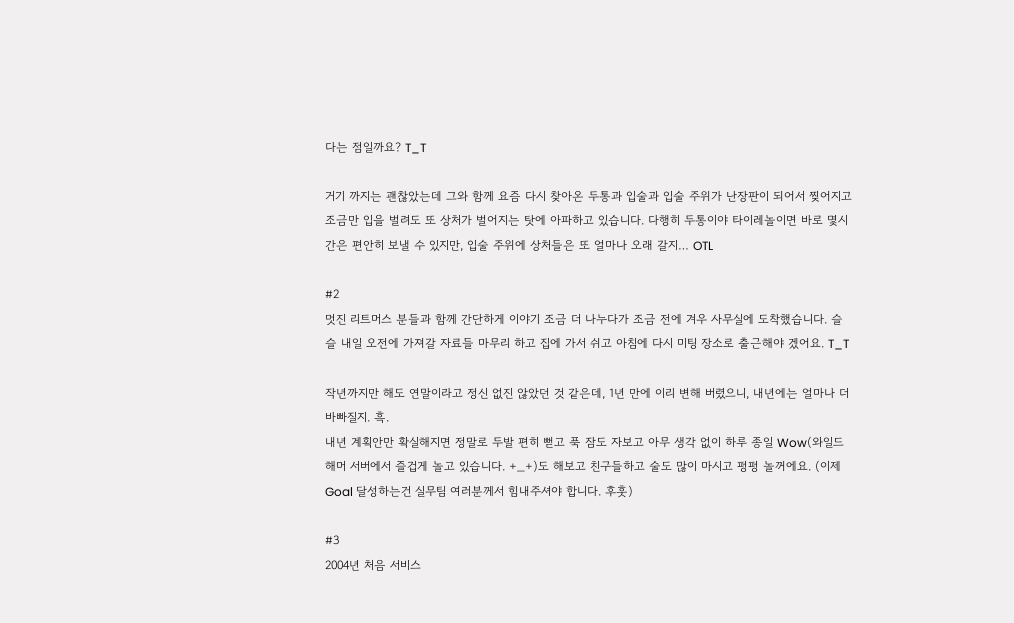다는 점일까요? T_T

거기 까지는 괜찮았는데 그와 함께 요즘 다시 찾아온 두통과 입술과 입술 주위가 난장판이 되어서 찢어지고 조금만 입을 벌려도 또 상처가 벌어지는 탓에 아파하고 있습니다. 다행히 두통이야 타이레놀이면 바로 몇시간은 편안히 보낼 수 있지만, 입술 주위에 상처들은 또 얼마나 오래 갈지… OTL

#2
멋진 리트머스 분들과 함께 간단하게 이야기 조금 더 나누다가 조금 전에 겨우 사무실에 도착했습니다. 슬슬 내일 오전에 가져갈 자료들 마무리 하고 집에 가서 쉬고 아침에 다시 미팅 장소로 출근해야 겠어요. T_T

작년까지만 해도 연말이라고 정신 없진 않았던 것 같은데, 1년 만에 이리 변해 버렸으니, 내년에는 얼마나 더 바빠질지. 흑.
내년 계획안만 확실해지면 정말로 두발 편히 뻗고 푹 잠도 자보고 아무 생각 없이 하루 종일 Wow(와일드해머 서버에서 즐겁게 놀고 있습니다. +_+)도 해보고 친구들하고 술도 많이 마시고 펑펑 놀꺼에요. (이제 Goal 달성하는건 실무팀 여러분께서 힘내주셔야 합니다. 후훗)

#3
2004년 처음 서비스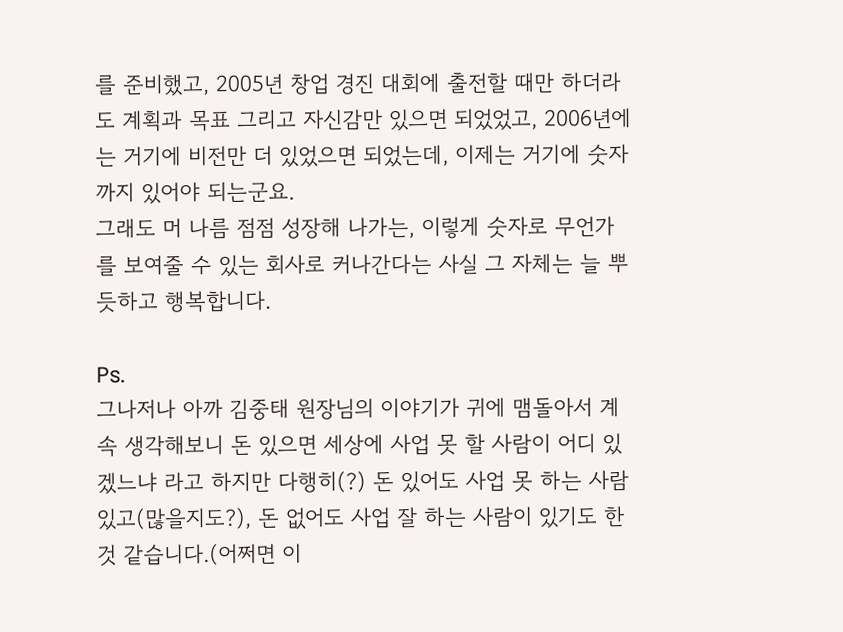를 준비했고, 2005년 창업 경진 대회에 출전할 때만 하더라도 계획과 목표 그리고 자신감만 있으면 되었었고, 2006년에는 거기에 비전만 더 있었으면 되었는데, 이제는 거기에 숫자까지 있어야 되는군요.
그래도 머 나름 점점 성장해 나가는, 이렇게 숫자로 무언가를 보여줄 수 있는 회사로 커나간다는 사실 그 자체는 늘 뿌듯하고 행복합니다.

Ps.
그나저나 아까 김중태 원장님의 이야기가 귀에 맴돌아서 계속 생각해보니 돈 있으면 세상에 사업 못 할 사람이 어디 있겠느냐 라고 하지만 다행히(?) 돈 있어도 사업 못 하는 사람 있고(많을지도?), 돈 없어도 사업 잘 하는 사람이 있기도 한 것 같습니다.(어쩌면 이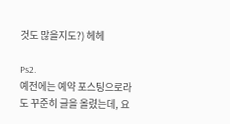것도 많을지도?) 헤헤

Ps2.
예전에는 예약 포스팅으로라도 꾸준히 글을 올렸는데, 요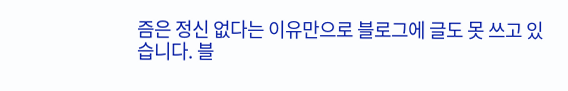즘은 정신 없다는 이유만으로 블로그에 글도 못 쓰고 있습니다. 블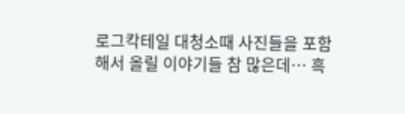로그칵테일 대청소때 사진들을 포함해서 올릴 이야기들 참 많은데… 흑